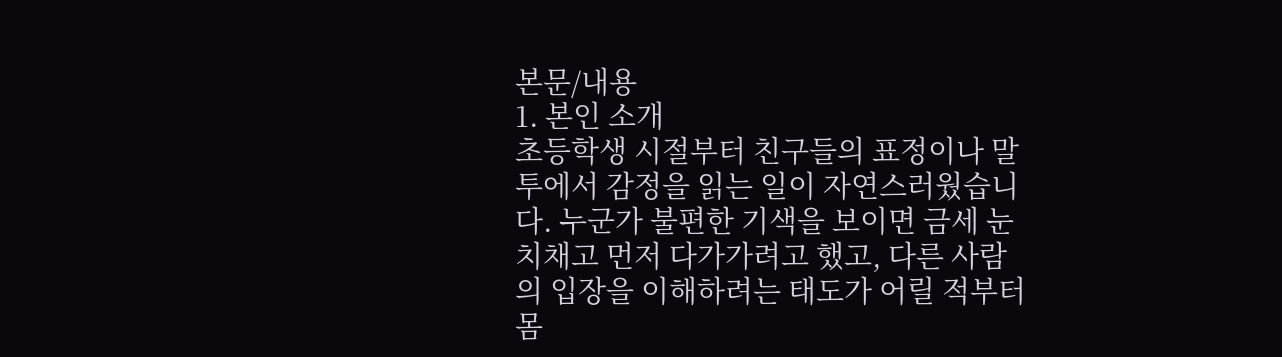본문/내용
1. 본인 소개
초등학생 시절부터 친구들의 표정이나 말투에서 감정을 읽는 일이 자연스러웠습니다. 누군가 불편한 기색을 보이면 금세 눈치채고 먼저 다가가려고 했고, 다른 사람의 입장을 이해하려는 태도가 어릴 적부터 몸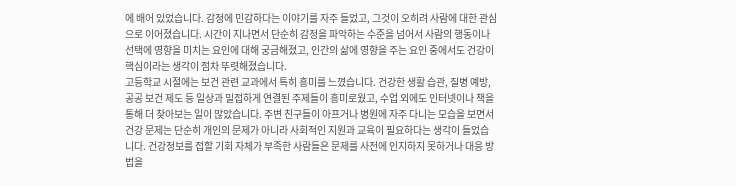에 배어 있었습니다. 감정에 민감하다는 이야기를 자주 들었고, 그것이 오히려 사람에 대한 관심으로 이어졌습니다. 시간이 지나면서 단순히 감정을 파악하는 수준을 넘어서 사람의 행동이나 선택에 영향을 미치는 요인에 대해 궁금해졌고, 인간의 삶에 영향을 주는 요인 중에서도 건강이 핵심이라는 생각이 점차 뚜렷해졌습니다.
고등학교 시절에는 보건 관련 교과에서 특히 흥미를 느꼈습니다. 건강한 생활 습관, 질병 예방, 공공 보건 제도 등 일상과 밀접하게 연결된 주제들이 흥미로웠고, 수업 외에도 인터넷이나 책을 통해 더 찾아보는 일이 많았습니다. 주변 친구들이 아프거나 병원에 자주 다니는 모습을 보면서 건강 문제는 단순히 개인의 문제가 아니라 사회적인 지원과 교육이 필요하다는 생각이 들었습니다. 건강정보를 접할 기회 자체가 부족한 사람들은 문제를 사전에 인지하지 못하거나 대응 방법을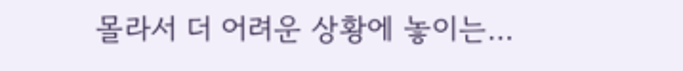몰라서 더 어려운 상황에 놓이는…